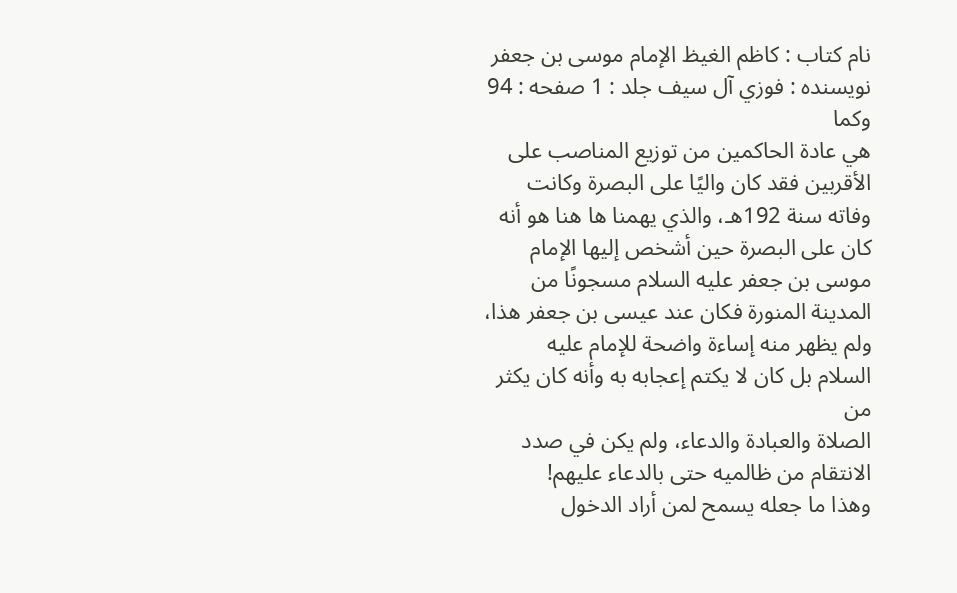نام کتاب : كاظم الغيظ الإمام موسى بن جعفر نویسنده : فوزي آل سيف جلد : 1 صفحه : 94
وكما
هي عادة الحاكمين من توزيع المناصب على الأقربين فقد كان واليًا على البصرة وكانت
وفاته سنة 192هـ، والذي يهمنا ها هنا هو أنه كان على البصرة حين أشخص إليها الإمام
موسى بن جعفر عليه السلام مسجونًا من
المدينة المنورة فكان عند عيسى بن جعفر هذا، ولم يظهر منه إساءة واضحة للإمام عليه
السلام بل كان لا يكتم إعجابه به وأنه كان يكثر من
الصلاة والعبادة والدعاء، ولم يكن في صدد الانتقام من ظالميه حتى بالدعاء عليهم!
وهذا ما جعله يسمح لمن أراد الدخول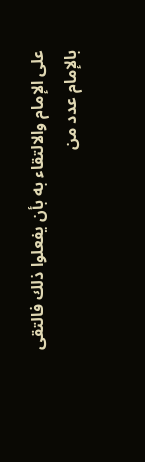على الإمام والالتقاء به بأن يفعلوا ذلك فالتقى
بالإمام عدد من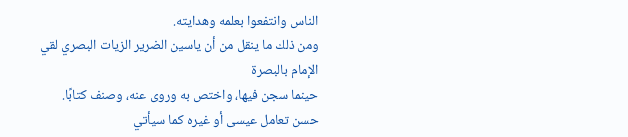الناس وانتفعوا بعلمه وهدايته.
ومن ذلك ما ينقل من أن ياسين الضرير الزيات البصري لقي الإمام بالبصرة
حينما سجن فيها، واختص به وروى عنه، وصنف كتابًا.
حسن تعامل عيسى أو غيره كما سيأتي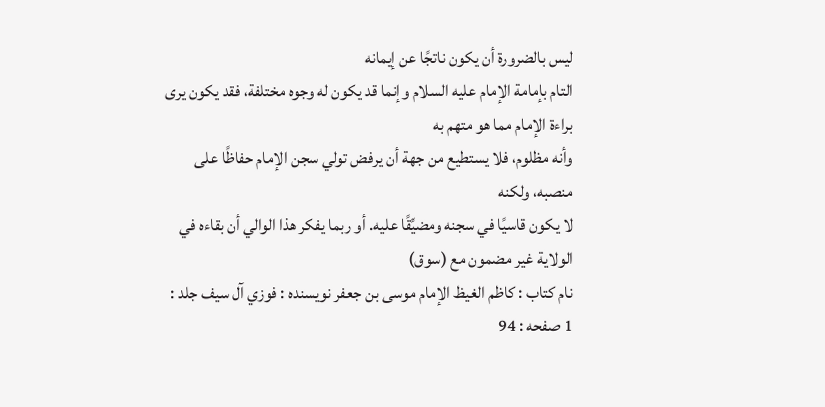ليس بالضرورة أن يكون ناتجًا عن إيمانه
التام بإمامة الإمام عليه السلام وإنما قد يكون له وجوه مختلفة، فقد يكون يرى براءة الإمام مما هو متهم به
وأنه مظلوم، فلا يستطيع من جهة أن يرفض تولي سجن الإمام حفاظًا على منصبه، ولكنه
لا يكون قاسيًا في سجنه ومضيِّقًا عليه. أو ربما يفكر هذا الوالي أن بقاءه في
الولاية غير مضمون مع (سوق)
نام کتاب : كاظم الغيظ الإمام موسى بن جعفر نویسنده : فوزي آل سيف جلد : 1 صفحه : 94